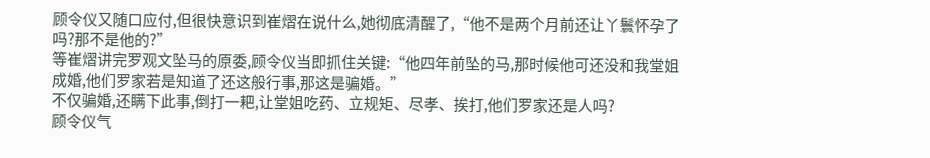顾令仪又随口应付,但很快意识到崔熠在说什么,她彻底清醒了,“他不是两个月前还让丫鬟怀孕了吗?那不是他的?”
等崔熠讲完罗观文坠马的原委,顾令仪当即抓住关键:“他四年前坠的马,那时候他可还没和我堂姐成婚,他们罗家若是知道了还这般行事,那这是骗婚。”
不仅骗婚,还瞒下此事,倒打一耙,让堂姐吃药、立规矩、尽孝、挨打,他们罗家还是人吗?
顾令仪气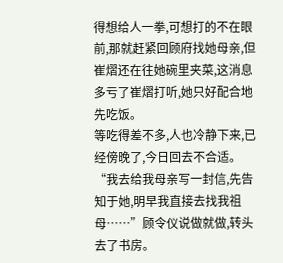得想给人一拳,可想打的不在眼前,那就赶紧回顾府找她母亲,但崔熠还在往她碗里夹菜,这消息多亏了崔熠打听,她只好配合地先吃饭。
等吃得差不多,人也冷静下来,已经傍晚了,今日回去不合适。
“我去给我母亲写一封信,先告知于她,明早我直接去找我祖母……”顾令仪说做就做,转头去了书房。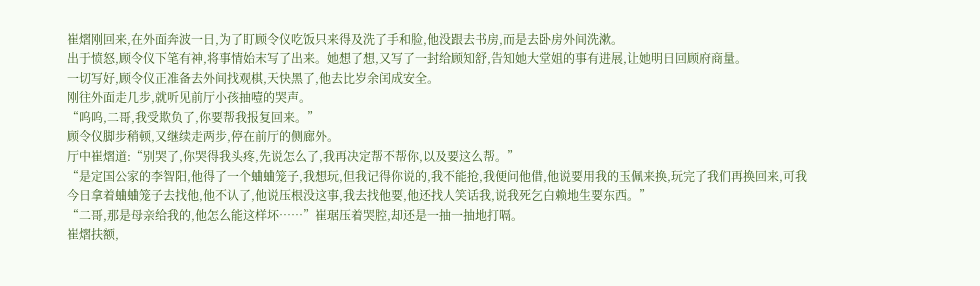崔熠刚回来,在外面奔波一日,为了盯顾令仪吃饭只来得及洗了手和脸,他没跟去书房,而是去卧房外间洗漱。
出于愤怒,顾令仪下笔有神,将事情始末写了出来。她想了想,又写了一封给顾知舒,告知她大堂姐的事有进展,让她明日回顾府商量。
一切写好,顾令仪正准备去外间找观棋,天快黑了,他去比岁余闰成安全。
刚往外面走几步,就听见前厅小孩抽噎的哭声。
“呜呜,二哥,我受欺负了,你要帮我报复回来。”
顾令仪脚步稍顿,又继续走两步,停在前厅的侧廊外。
厅中崔熠道:“别哭了,你哭得我头疼,先说怎么了,我再决定帮不帮你,以及要这么帮。”
“是定国公家的李智阳,他得了一个蛐蛐笼子,我想玩,但我记得你说的,我不能抢,我便问他借,他说要用我的玉佩来换,玩完了我们再换回来,可我今日拿着蛐蛐笼子去找他,他不认了,他说压根没这事,我去找他要,他还找人笑话我,说我死乞白赖地生要东西。”
“二哥,那是母亲给我的,他怎么能这样坏……”崔琚压着哭腔,却还是一抽一抽地打嗝。
崔熠扶额,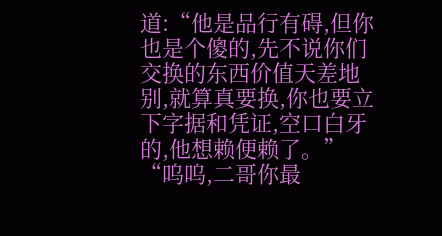道:“他是品行有碍,但你也是个傻的,先不说你们交换的东西价值天差地别,就算真要换,你也要立下字据和凭证,空口白牙的,他想赖便赖了。”
“呜呜,二哥你最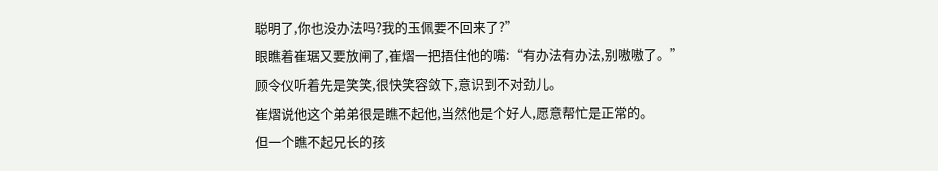聪明了,你也没办法吗?我的玉佩要不回来了?”
眼瞧着崔琚又要放闸了,崔熠一把捂住他的嘴:“有办法有办法,别嗷嗷了。”
顾令仪听着先是笑笑,很快笑容敛下,意识到不对劲儿。
崔熠说他这个弟弟很是瞧不起他,当然他是个好人,愿意帮忙是正常的。
但一个瞧不起兄长的孩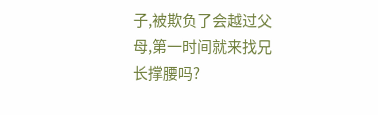子,被欺负了会越过父母,第一时间就来找兄长撑腰吗?